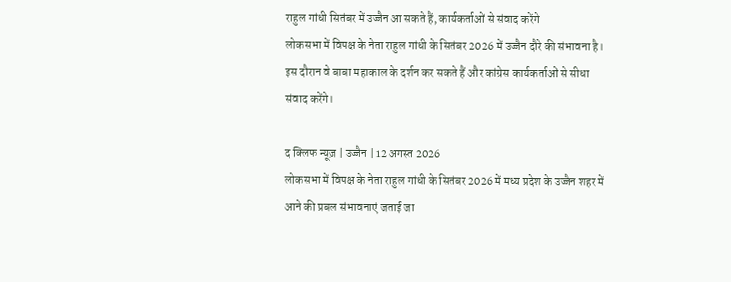राहुल गांधी सितंबर में उज्जैन आ सकते हैं, कार्यकर्ताओं से संवाद करेंगे
लोकसभा में विपक्ष के नेता राहुल गांधी के सितंबर 2026 में उज्जैन दौरे की संभावना है। इस दौरान वे बाबा महाकाल के दर्शन कर सकते हैं और कांग्रेस कार्यकर्ताओं से सीधा संवाद करेंगे।

द क्लिफ न्यूज़ | उज्जैन | 12 अगस्त 2026
लोकसभा में विपक्ष के नेता राहुल गांधी के सितंबर 2026 में मध्य प्रदेश के उज्जैन शहर में आने की प्रबल संभावनाएं जताई जा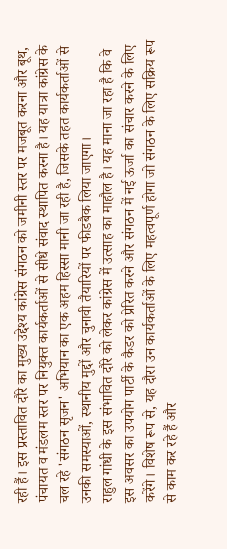रही हैं। इस प्रस्तावित दौरे का मुख्य उद्देश्य कांग्रेस संगठन को जमीनी स्तर पर मजबूत करना और बूथ, पंचायत व मंडलम स्तर पर नियुक्त कार्यकर्ताओं से सीधे संवाद स्थापित करना है। यह यात्रा कांग्रेस के चल रहे 'संगठन सृजन' अभियान का एक अहम हिस्सा मानी जा रही है, जिसके तहत कार्यकर्ताओं से उनकी समस्याओं, स्थानीय मुद्दों और चुनावी तैयारियों पर फीडबैक लिया जाएगा।
राहुल गांधी के इस संभावित दौरे को लेकर कांग्रेस में उत्साह का माहौल है। यह माना जा रहा है कि वे इस अवसर का उपयोग पार्टी के कैडर को प्रेरित करने और संगठन में नई ऊर्जा का संचार करने के लिए करेंगे। विशेष रूप से, यह दौरा उन कार्यकर्ताओं के लिए महत्वपूर्ण होगा जो संगठन के लिए सक्रिय रूप से काम कर रहे हैं और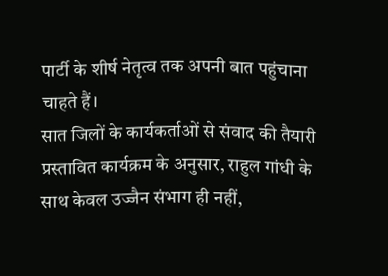पार्टी के शीर्ष नेतृत्व तक अपनी बात पहुंचाना चाहते हैं।
सात जिलों के कार्यकर्ताओं से संवाद की तैयारी
प्रस्तावित कार्यक्रम के अनुसार, राहुल गांधी के साथ केवल उज्जैन संभाग ही नहीं,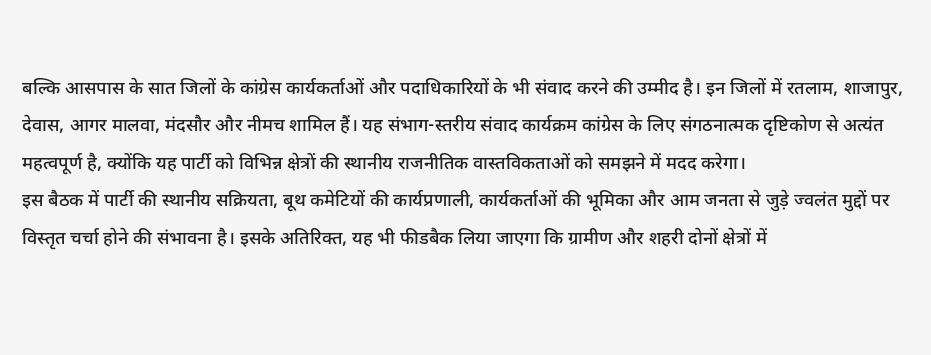बल्कि आसपास के सात जिलों के कांग्रेस कार्यकर्ताओं और पदाधिकारियों के भी संवाद करने की उम्मीद है। इन जिलों में रतलाम, शाजापुर, देवास, आगर मालवा, मंदसौर और नीमच शामिल हैं। यह संभाग-स्तरीय संवाद कार्यक्रम कांग्रेस के लिए संगठनात्मक दृष्टिकोण से अत्यंत महत्वपूर्ण है, क्योंकि यह पार्टी को विभिन्न क्षेत्रों की स्थानीय राजनीतिक वास्तविकताओं को समझने में मदद करेगा।
इस बैठक में पार्टी की स्थानीय सक्रियता, बूथ कमेटियों की कार्यप्रणाली, कार्यकर्ताओं की भूमिका और आम जनता से जुड़े ज्वलंत मुद्दों पर विस्तृत चर्चा होने की संभावना है। इसके अतिरिक्त, यह भी फीडबैक लिया जाएगा कि ग्रामीण और शहरी दोनों क्षेत्रों में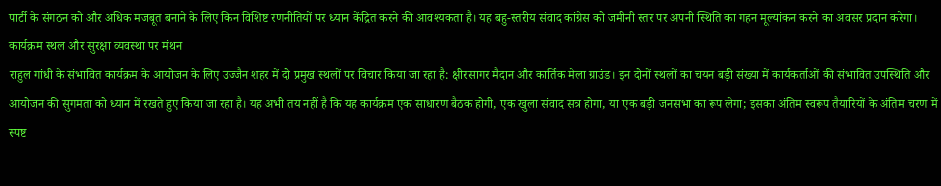पार्टी के संगठन को और अधिक मजबूत बनाने के लिए किन विशिष्ट रणनीतियों पर ध्यान केंद्रित करने की आवश्यकता है। यह बहु-स्तरीय संवाद कांग्रेस को जमीनी स्तर पर अपनी स्थिति का गहन मूल्यांकन करने का अवसर प्रदान करेगा।
कार्यक्रम स्थल और सुरक्षा व्यवस्था पर मंथन
राहुल गांधी के संभावित कार्यक्रम के आयोजन के लिए उज्जैन शहर में दो प्रमुख स्थलों पर विचार किया जा रहा है: क्षीरसागर मैदान और कार्तिक मेला ग्राउंड। इन दोनों स्थलों का चयन बड़ी संख्या में कार्यकर्ताओं की संभावित उपस्थिति और आयोजन की सुगमता को ध्यान में रखते हुए किया जा रहा है। यह अभी तय नहीं है कि यह कार्यक्रम एक साधारण बैठक होगी, एक खुला संवाद सत्र होगा, या एक बड़ी जनसभा का रूप लेगा; इसका अंतिम स्वरूप तैयारियों के अंतिम चरण में स्पष्ट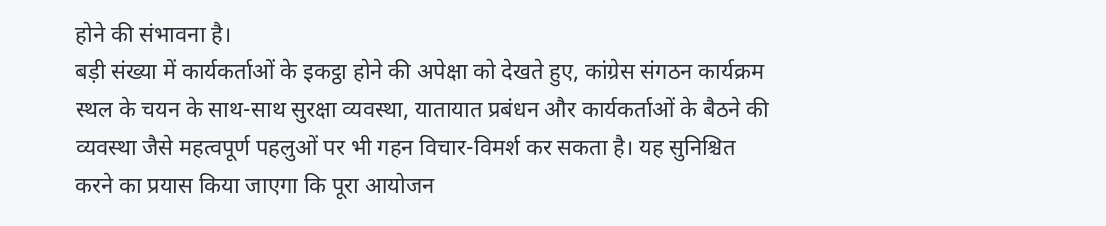होने की संभावना है।
बड़ी संख्या में कार्यकर्ताओं के इकट्ठा होने की अपेक्षा को देखते हुए, कांग्रेस संगठन कार्यक्रम स्थल के चयन के साथ-साथ सुरक्षा व्यवस्था, यातायात प्रबंधन और कार्यकर्ताओं के बैठने की व्यवस्था जैसे महत्वपूर्ण पहलुओं पर भी गहन विचार-विमर्श कर सकता है। यह सुनिश्चित करने का प्रयास किया जाएगा कि पूरा आयोजन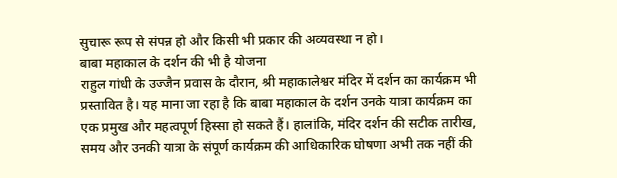सुचारू रूप से संपन्न हो और किसी भी प्रकार की अव्यवस्था न हो।
बाबा महाकाल के दर्शन की भी है योजना
राहुल गांधी के उज्जैन प्रवास के दौरान, श्री महाकालेश्वर मंदिर में दर्शन का कार्यक्रम भी प्रस्तावित है। यह माना जा रहा है कि बाबा महाकाल के दर्शन उनके यात्रा कार्यक्रम का एक प्रमुख और महत्वपूर्ण हिस्सा हो सकते हैं। हालांकि, मंदिर दर्शन की सटीक तारीख, समय और उनकी यात्रा के संपूर्ण कार्यक्रम की आधिकारिक घोषणा अभी तक नहीं की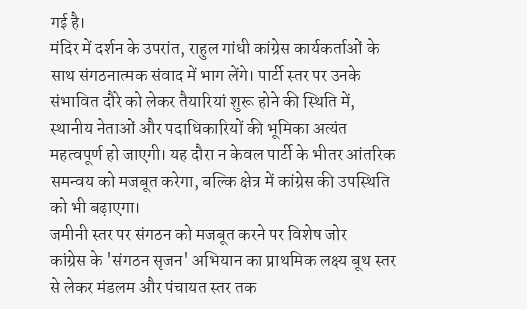गई है।
मंदिर में दर्शन के उपरांत, राहुल गांधी कांग्रेस कार्यकर्ताओं के साथ संगठनात्मक संवाद में भाग लेंगे। पार्टी स्तर पर उनके संभावित दौरे को लेकर तैयारियां शुरू होने की स्थिति में, स्थानीय नेताओं और पदाधिकारियों की भूमिका अत्यंत महत्वपूर्ण हो जाएगी। यह दौरा न केवल पार्टी के भीतर आंतरिक समन्वय को मजबूत करेगा, बल्कि क्षेत्र में कांग्रेस की उपस्थिति को भी बढ़ाएगा।
जमीनी स्तर पर संगठन को मजबूत करने पर विशेष जोर
कांग्रेस के 'संगठन सृजन' अभियान का प्राथमिक लक्ष्य बूथ स्तर से लेकर मंडलम और पंचायत स्तर तक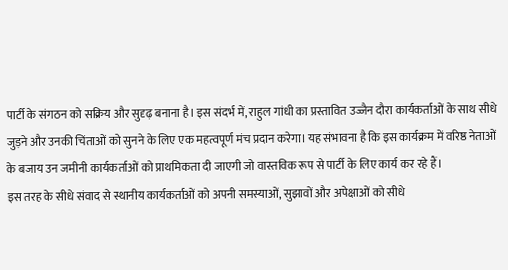पार्टी के संगठन को सक्रिय और सुदृढ़ बनाना है। इस संदर्भ में, राहुल गांधी का प्रस्तावित उज्जैन दौरा कार्यकर्ताओं के साथ सीधे जुड़ने और उनकी चिंताओं को सुनने के लिए एक महत्वपूर्ण मंच प्रदान करेगा। यह संभावना है कि इस कार्यक्रम में वरिष्ठ नेताओं के बजाय उन जमीनी कार्यकर्ताओं को प्राथमिकता दी जाएगी जो वास्तविक रूप से पार्टी के लिए कार्य कर रहे हैं।
इस तरह के सीधे संवाद से स्थानीय कार्यकर्ताओं को अपनी समस्याओं, सुझावों और अपेक्षाओं को सीधे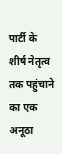पार्टी के शीर्ष नेतृत्व तक पहुंचाने का एक अनूठा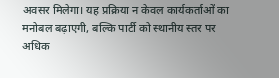अवसर मिलेगा। यह प्रक्रिया न केवल कार्यकर्ताओं का मनोबल बढ़ाएगी, बल्कि पार्टी को स्थानीय स्तर पर अधिक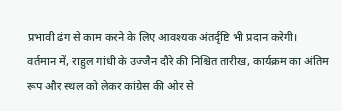प्रभावी ढंग से काम करने के लिए आवश्यक अंतर्दृष्टि भी प्रदान करेगी।
वर्तमान में, राहुल गांधी के उज्जैन दौरे की निश्चित तारीख, कार्यक्रम का अंतिम रूप और स्थल को लेकर कांग्रेस की ओर से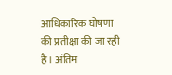आधिकारिक घोषणा की प्रतीक्षा की जा रही है। अंतिम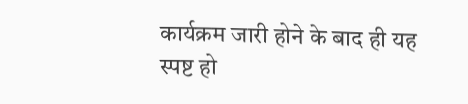कार्यक्रम जारी होने के बाद ही यह स्पष्ट हो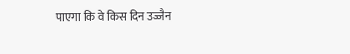पाएगा कि वे किस दिन उज्जैन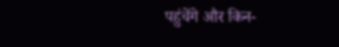पहुंचेंगे और किन-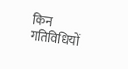किन गतिविधियों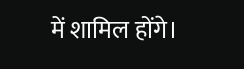में शामिल होंगे।